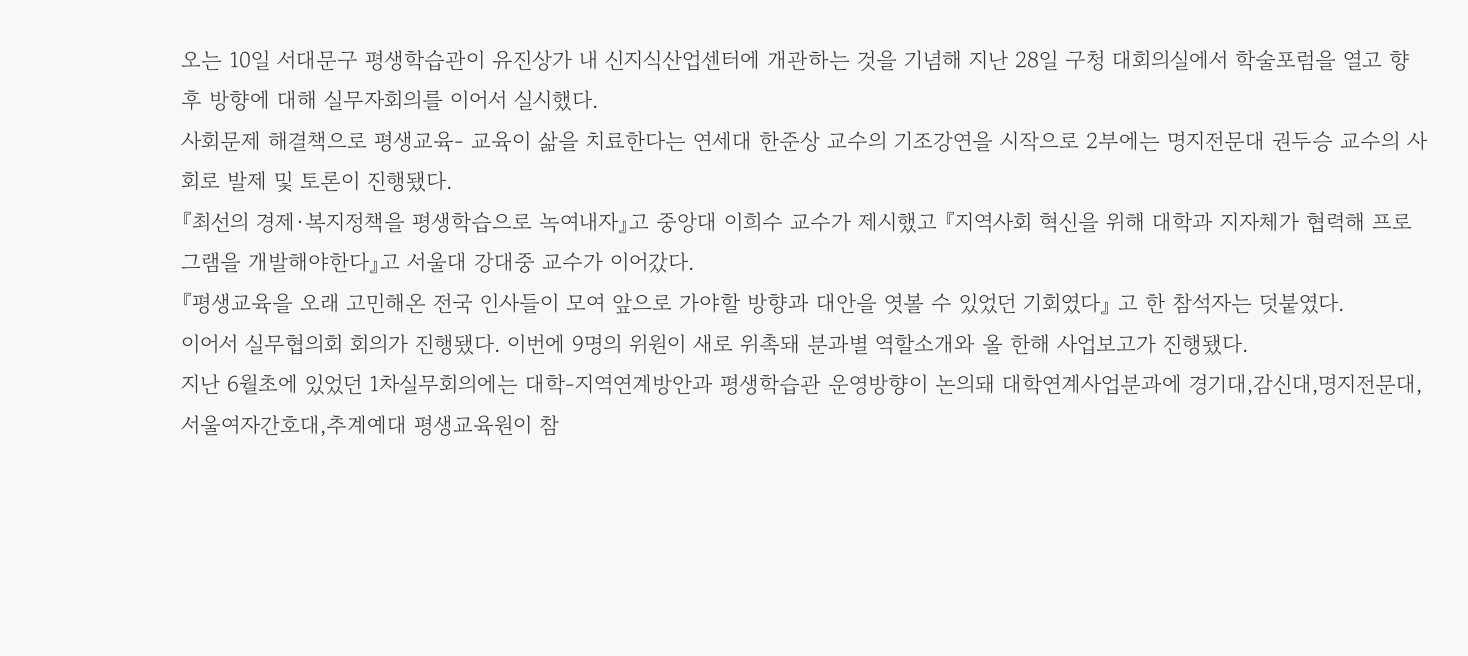오는 10일 서대문구 평생학습관이 유진상가 내 신지식산업센터에 개관하는 것을 기념해 지난 28일 구청 대회의실에서 학술포럼을 열고 향후 방향에 대해 실무자회의를 이어서 실시했다.
사회문제 해결책으로 평생교육- 교육이 삶을 치료한다는 연세대 한준상 교수의 기조강연을 시작으로 2부에는 명지전문대 권두승 교수의 사회로 발제 및 토론이 진행됐다.
『최선의 경제·복지정책을 평생학습으로 녹여내자』고 중앙대 이희수 교수가 제시했고 『지역사회 혁신을 위해 대학과 지자체가 협력해 프로그램을 개발해야한다』고 서울대 강대중 교수가 이어갔다.
『평생교육을 오래 고민해온 전국 인사들이 모여 앞으로 가야할 방향과 대안을 엿볼 수 있었던 기회였다』 고 한 참석자는 덧붙였다.
이어서 실무협의회 회의가 진행됐다. 이번에 9명의 위원이 새로 위촉돼 분과별 역할소개와 올 한해 사업보고가 진행됐다.
지난 6월초에 있었던 1차실무회의에는 대학-지역연계방안과 평생학습관 운영방향이 논의돼 대학연계사업분과에 경기대,감신대,명지전문대,서울여자간호대,추계예대 평생교육원이 참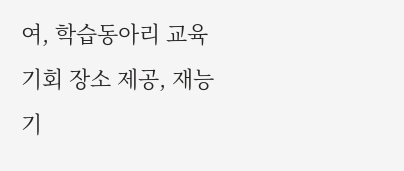여, 학습동아리 교육기회 장소 제공, 재능기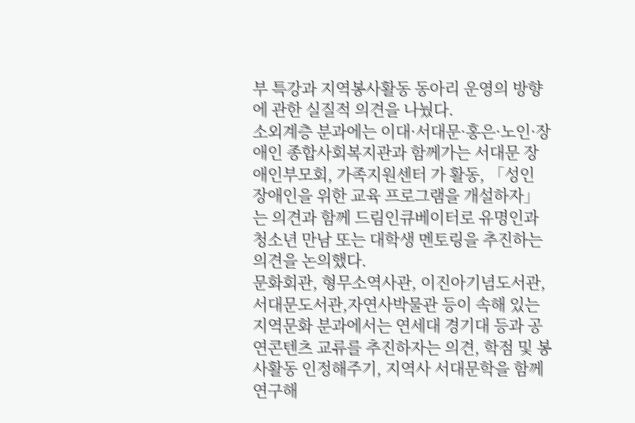부 특강과 지역봉사활동 동아리 운영의 방향에 관한 실질적 의견을 나눴다.
소외계층 분과에는 이대·서대문·홍은·노인·장애인 종합사회복지관과 함께가는 서대문 장애인부모회, 가족지원센터 가 활동, 「성인 장애인을 위한 교육 프로그램을 개설하자」는 의견과 함께 드림인큐베이터로 유명인과 청소년 만남 또는 대학생 멘토링을 추진하는 의견을 논의했다.
문화회관, 형무소역사관, 이진아기념도서관,서대문도서관,자연사박물관 등이 속해 있는 지역문화 분과에서는 연세대 경기대 등과 공연콘텐츠 교류를 추진하자는 의견, 학점 및 봉사활동 인정해주기, 지역사 서대문학을 함께 연구해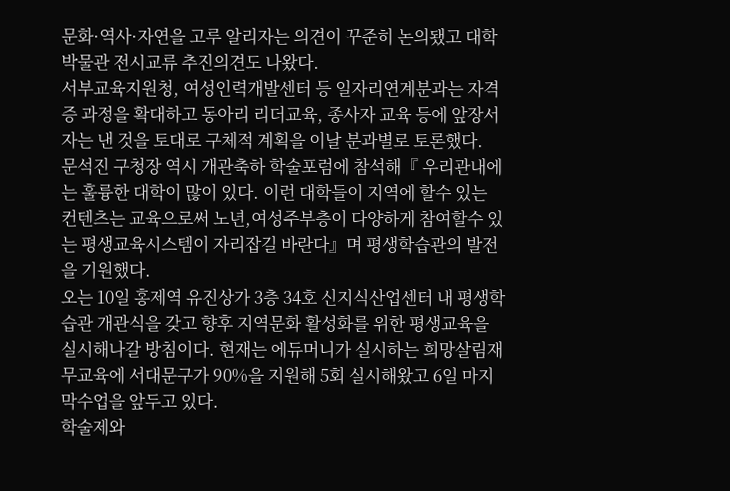문화·역사·자연을 고루 알리자는 의견이 꾸준히 논의됐고 대학박물관 전시교류 추진의견도 나왔다.
서부교육지원청, 여성인력개발센터 등 일자리연계분과는 자격증 과정을 확대하고 동아리 리더교육, 종사자 교육 등에 앞장서자는 낸 것을 토대로 구체적 계획을 이날 분과별로 토론했다.
문석진 구청장 역시 개관축하 학술포럼에 참석해『 우리관내에는 훌륭한 대학이 많이 있다. 이런 대학들이 지역에 할수 있는 컨텐츠는 교육으로써 노년,여성주부층이 다양하게 참여할수 있는 평생교육시스템이 자리잡길 바란다』며 평생학습관의 발전을 기원했다.
오는 10일 홍제역 유진상가 3층 34호 신지식산업센터 내 평생학습관 개관식을 갖고 향후 지역문화 활성화를 위한 평생교육을 실시해나갈 방침이다. 현재는 에듀머니가 실시하는 희망살림재무교육에 서대문구가 90%을 지원해 5회 실시해왔고 6일 마지막수업을 앞두고 있다.
학술제와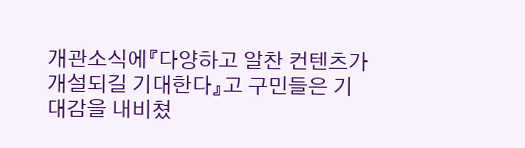개관소식에『다양하고 알찬 컨텐츠가 개설되길 기대한다』고 구민들은 기대감을 내비쳤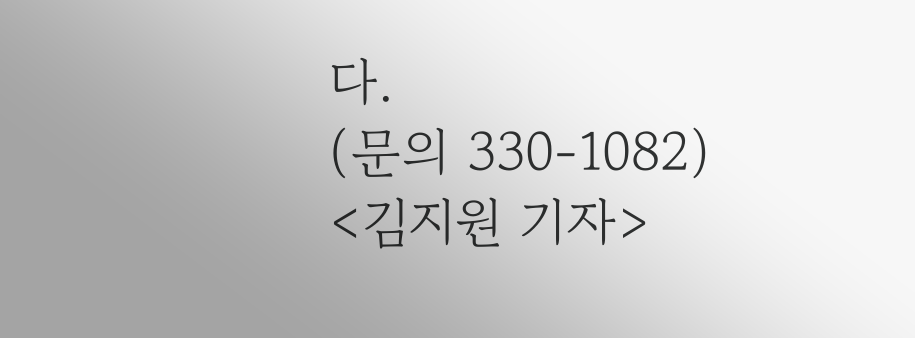다.
(문의 330-1082)
<김지원 기자>